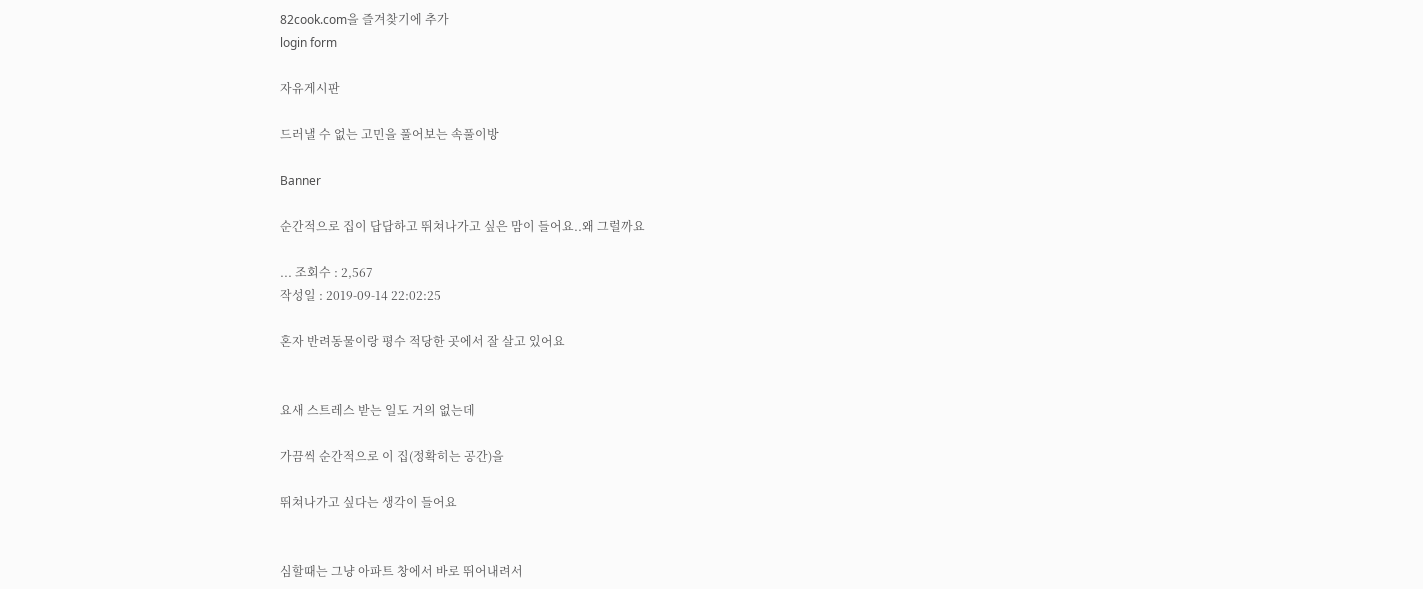82cook.com을 즐겨찾기에 추가
login form

자유게시판

드러낼 수 없는 고민을 풀어보는 속풀이방

Banner

순간적으로 집이 답답하고 뛰쳐나가고 싶은 맘이 들어요..왜 그럴까요

... 조회수 : 2,567
작성일 : 2019-09-14 22:02:25

혼자 반려동물이랑 평수 적당한 곳에서 잘 살고 있어요


요새 스트레스 받는 일도 거의 없는데

가끔씩 순간적으로 이 집(정확히는 공간)을

뛰쳐나가고 싶다는 생각이 들어요


심할때는 그냥 아파트 창에서 바로 뛰어내려서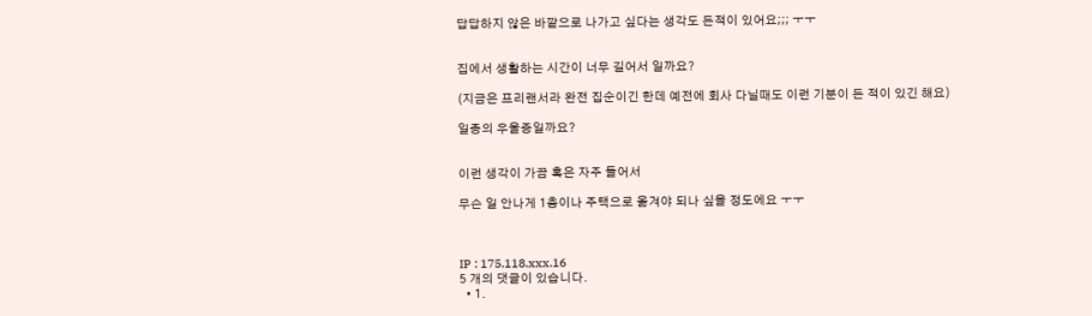답답하지 않은 바깥으로 나가고 싶다는 생각도 든적이 있어요;;; ㅜㅜ


집에서 생활하는 시간이 너무 길어서 일까요?

(지금은 프리랜서라 완전 집순이긴 한데 예전에 회사 다닐때도 이런 기분이 든 적이 있긴 해요)

일종의 우울증일까요?


이런 생각이 가끔 혹은 자주 들어서

무슨 일 안나게 1층이나 주택으로 옮겨야 되나 싶을 정도에요 ㅜㅜ



IP : 175.118.xxx.16
5 개의 댓글이 있습니다.
  • 1.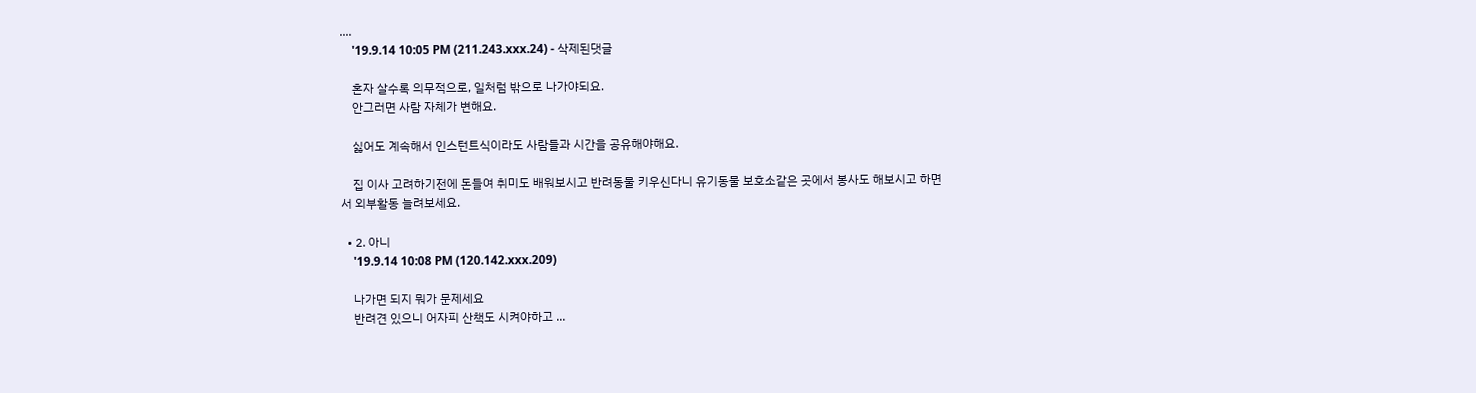....
    '19.9.14 10:05 PM (211.243.xxx.24) - 삭제된댓글

    혼자 살수록 의무적으로, 일처럼 밖으로 나가야되요.
    안그러면 사람 자체가 변해요.

    싫어도 계속해서 인스턴트식이라도 사람들과 시간을 공유해야해요.

    집 이사 고려하기전에 돈들여 취미도 배워보시고 반려동물 키우신다니 유기동물 보호소같은 곳에서 봉사도 해보시고 하면서 외부활동 늘려보세요.

  • 2. 아니
    '19.9.14 10:08 PM (120.142.xxx.209)

    나가면 되지 뭐가 문제세요
    반려견 있으니 어자피 산책도 시켜야하고 ...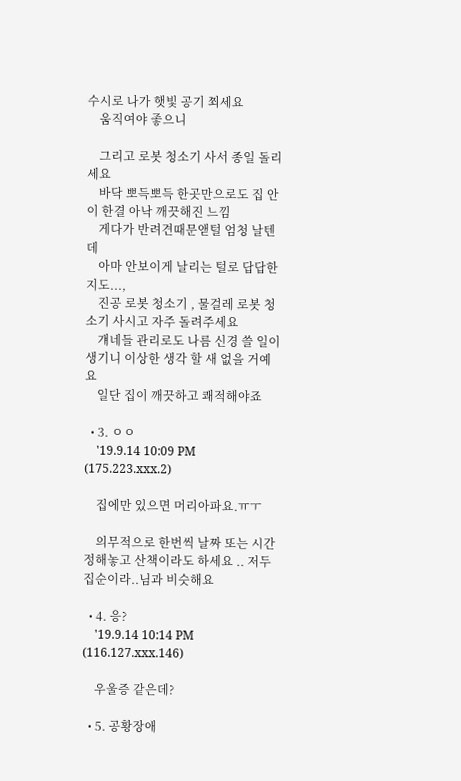수시로 나가 햇빛 공기 쬐세요
    움직여야 좋으니

    그리고 로봇 청소기 사서 종일 돌리세요
    바닥 뽀득뽀득 한곳만으로도 집 안이 한결 아낙 깨끗해진 느낌
    게다가 반려견때문앧털 엄청 날텐데
    아마 안보이게 날리는 털로 답답한지도...,
    진공 로봇 청소기 , 물걸레 로봇 청소기 사시고 자주 돌려주세요
    걔네들 관리로도 나름 신경 쓸 일이 생기니 이상한 생각 할 새 없을 거예요
    일단 집이 깨끗하고 쾌적해야죠

  • 3. ㅇㅇ
    '19.9.14 10:09 PM (175.223.xxx.2)

    집에만 있으면 머리아파요.ㅠㅜ

    의무적으로 한번씩 날짜 또는 시간 정해놓고 산책이라도 하세요 .. 저두 집순이라..님과 비슷해요

  • 4. 응?
    '19.9.14 10:14 PM (116.127.xxx.146)

    우울증 같은데?

  • 5. 공황장애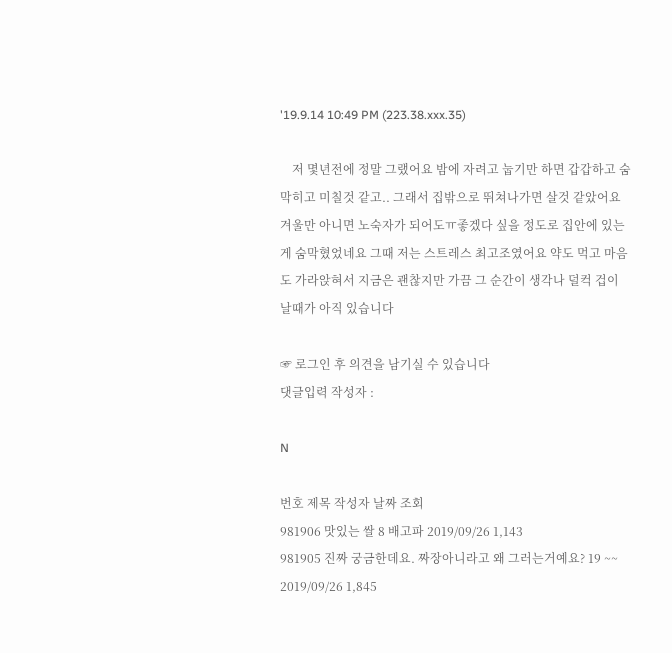'19.9.14 10:49 PM (223.38.xxx.35)

    저 몇년전에 정말 그랬어요 밤에 자려고 눕기만 하면 갑갑하고 숨막히고 미칠것 같고.. 그래서 집밖으로 뛰쳐나가면 살것 같았어요 겨울만 아니면 노숙자가 되어도ㅠ좋겠다 싶을 정도로 집안에 있는게 숨막혔었네요 그때 저는 스트레스 최고조였어요 약도 먹고 마음도 가라앉혀서 지금은 괜찮지만 가끔 그 순간이 생각나 덜컥 겁이 날때가 아직 있습니다

☞ 로그인 후 의견을 남기실 수 있습니다
댓글입력 작성자 :

N

번호 제목 작성자 날짜 조회
981906 맛있는 쌀 8 배고파 2019/09/26 1,143
981905 진짜 궁금한데요. 짜장아니라고 왜 그러는거예요? 19 ~~ 2019/09/26 1,845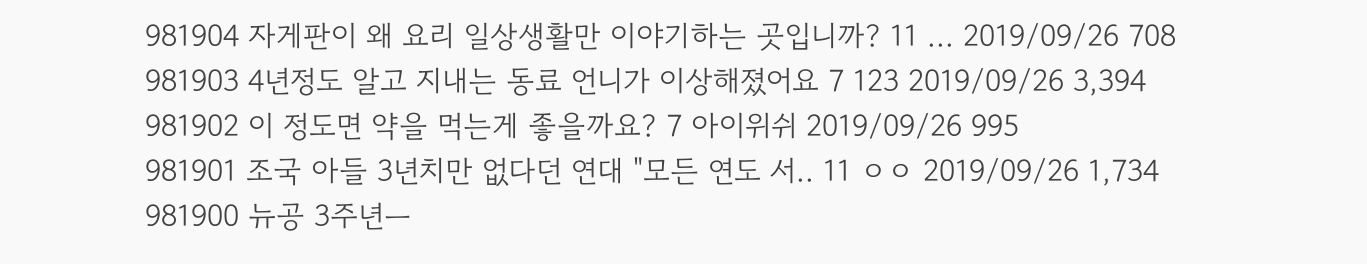981904 자게판이 왜 요리 일상생활만 이야기하는 곳입니까? 11 ... 2019/09/26 708
981903 4년정도 알고 지내는 동료 언니가 이상해졌어요 7 123 2019/09/26 3,394
981902 이 정도면 약을 먹는게 좋을까요? 7 아이위쉬 2019/09/26 995
981901 조국 아들 3년치만 없다던 연대 "모든 연도 서.. 11 ㅇㅇ 2019/09/26 1,734
981900 뉴공 3주년ㅡ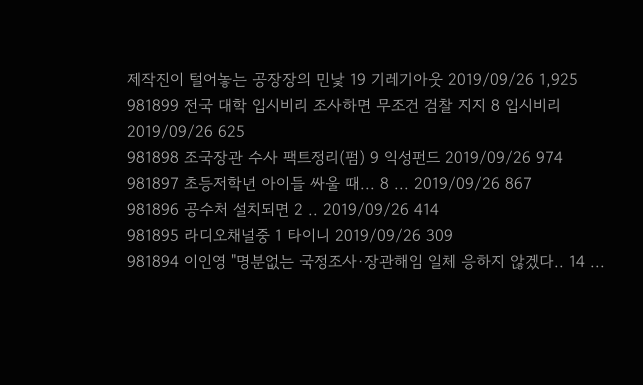제작진이 털어놓는 공장장의 민낯 19 기레기아웃 2019/09/26 1,925
981899 전국 대학 입시비리 조사하면 무조건 검찰 지지 8 입시비리 2019/09/26 625
981898 조국장관 수사 팩트정리(펌) 9 익성펀드 2019/09/26 974
981897 초등저학년 아이들 싸울 때... 8 ... 2019/09/26 867
981896 공수처 설치되면 2 .. 2019/09/26 414
981895 라디오채널중 1 타이니 2019/09/26 309
981894 이인영 "명분없는 국정조사·장관해임 일체 응하지 않겠다.. 14 ...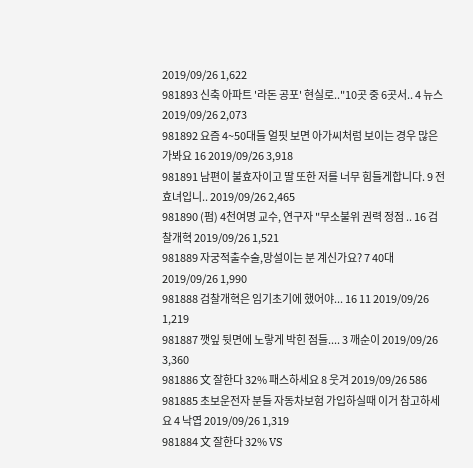2019/09/26 1,622
981893 신축 아파트 '라돈 공포' 현실로.."10곳 중 6곳서.. 4 뉴스 2019/09/26 2,073
981892 요즘 4~50대들 얼핏 보면 아가씨처럼 보이는 경우 많은가봐요 16 2019/09/26 3,918
981891 남편이 불효자이고 딸 또한 저를 너무 힘들게합니다. 9 전 효녀입니.. 2019/09/26 2,465
981890 (펌) 4천여명 교수, 연구자 "무소불위 권력 정점 .. 16 검찰개혁 2019/09/26 1,521
981889 자궁적출수술,망설이는 분 계신가요? 7 40대 2019/09/26 1,990
981888 검찰개혁은 임기초기에 했어야... 16 11 2019/09/26 1,219
981887 깻잎 뒷면에 노랗게 박힌 점들.... 3 깨순이 2019/09/26 3,360
981886 文 잘한다 32% 패스하세요 8 웃겨 2019/09/26 586
981885 초보운전자 분들 자동차보험 가입하실때 이거 참고하세요 4 낙엽 2019/09/26 1,319
981884 文 잘한다 32% VS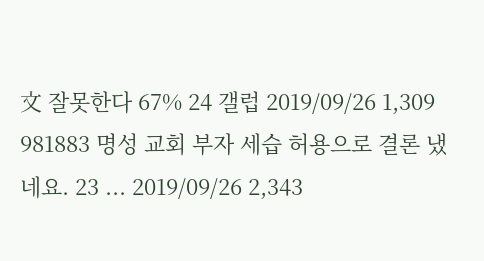文 잘못한다 67% 24 갤럽 2019/09/26 1,309
981883 명성 교회 부자 세습 허용으로 결론 냈네요. 23 ... 2019/09/26 2,343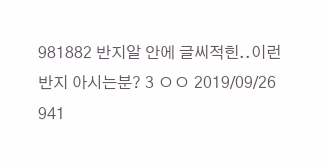981882 반지알 안에 글씨적힌..이런 반지 아시는분? 3 ㅇㅇ 2019/09/26 941